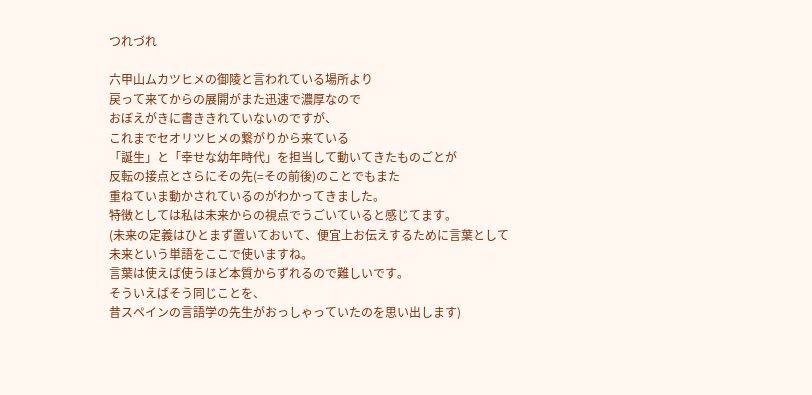つれづれ

六甲山ムカツヒメの御陵と言われている場所より
戻って来てからの展開がまた迅速で濃厚なので
おぼえがきに書ききれていないのですが、
これまでセオリツヒメの繋がりから来ている
「誕生」と「幸せな幼年時代」を担当して動いてきたものごとが
反転の接点とさらにその先(=その前後)のことでもまた
重ねていま動かされているのがわかってきました。
特徴としては私は未来からの視点でうごいていると感じてます。
(未来の定義はひとまず置いておいて、便宜上お伝えするために言葉として
未来という単語をここで使いますね。
言葉は使えば使うほど本質からずれるので難しいです。
そういえばそう同じことを、
昔スペインの言語学の先生がおっしゃっていたのを思い出します)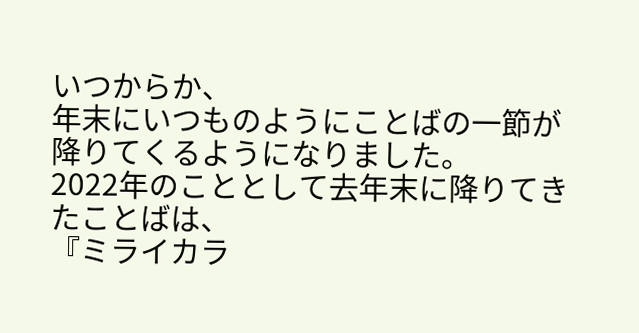いつからか、
年末にいつものようにことばの一節が降りてくるようになりました。
2022年のこととして去年末に降りてきたことばは、
『ミライカラ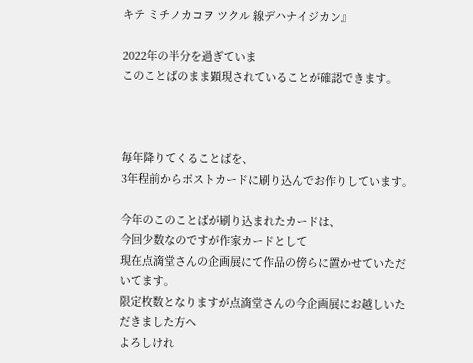キテ ミチノカコヲ ツクル 線デハナイジカン』

2022年の半分を過ぎていま
このことばのまま顕現されていることが確認できます。



毎年降りてくることばを、
3年程前からポストカードに刷り込んでお作りしています。

今年のこのことばが刷り込まれたカードは、
今回少数なのですが作家カードとして
現在点滴堂さんの企画展にて作品の傍らに置かせていただいてます。
限定枚数となりますが点滴堂さんの今企画展にお越しいただきました方へ
よろしけれ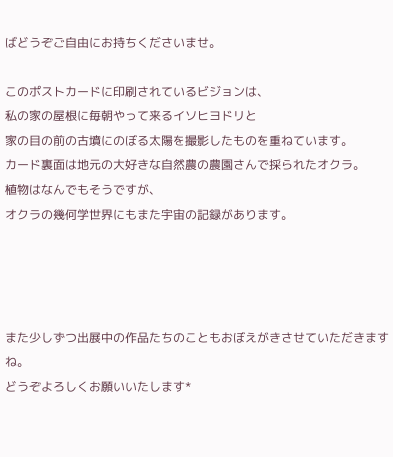ばどうぞご自由にお持ちくださいませ。

このポストカードに印刷されているビジョンは、
私の家の屋根に毎朝やって来るイソヒヨドリと
家の目の前の古墳にのぼる太陽を撮影したものを重ねています。
カード裏面は地元の大好きな自然農の農園さんで採られたオクラ。
植物はなんでもそうですが、
オクラの幾何学世界にもまた宇宙の記録があります。




また少しずつ出展中の作品たちのこともおぼえがきさせていただきますね。
どうぞよろしくお願いいたします*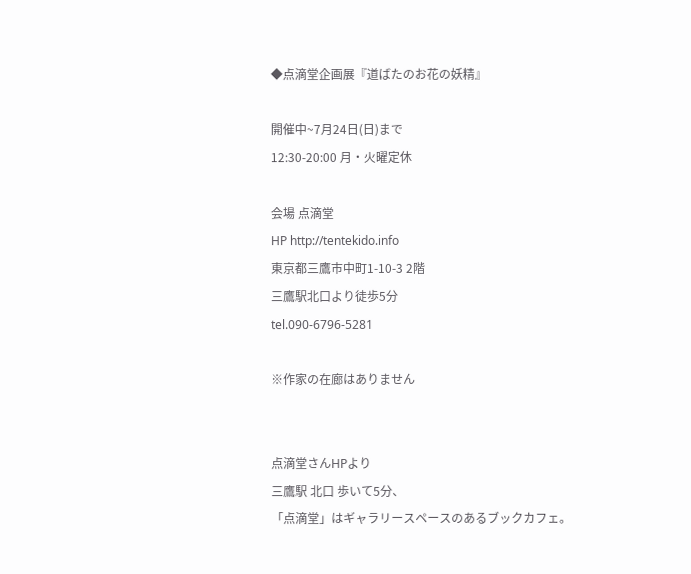◆点滴堂企画展『道ばたのお花の妖精』

開催中~7月24日(日)まで
12:30-20:00 月・火曜定休

会場 点滴堂
HP http://tentekido.info
東京都三鷹市中町1-10-3 2階
三鷹駅北口より徒歩5分
tel.090-6796-5281

※作家の在廊はありません


点滴堂さんHPより
三鷹駅 北口 歩いて5分、
「点滴堂」はギャラリースペースのあるブックカフェ。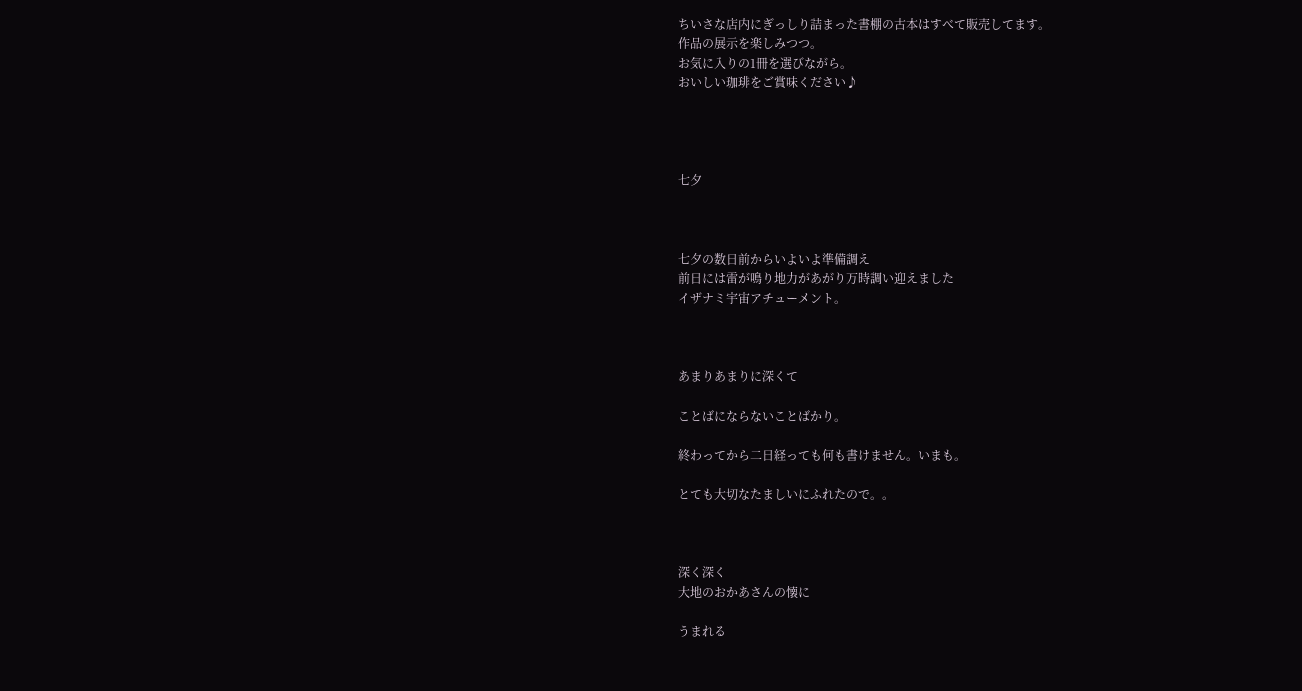ちいさな店内にぎっしり詰まった書棚の古本はすべて販売してます。
作品の展示を楽しみつつ。
お気に入りの1冊を選びながら。
おいしい珈琲をご賞味ください♪




七夕



七夕の数日前からいよいよ準備調え
前日には雷が鳴り地力があがり万時調い迎えました
イザナミ宇宙アチューメント。



あまりあまりに深くて

ことばにならないことばかり。

終わってから二日経っても何も書けません。いまも。

とても大切なたましいにふれたので。。



深く深く
大地のおかあさんの懐に

うまれる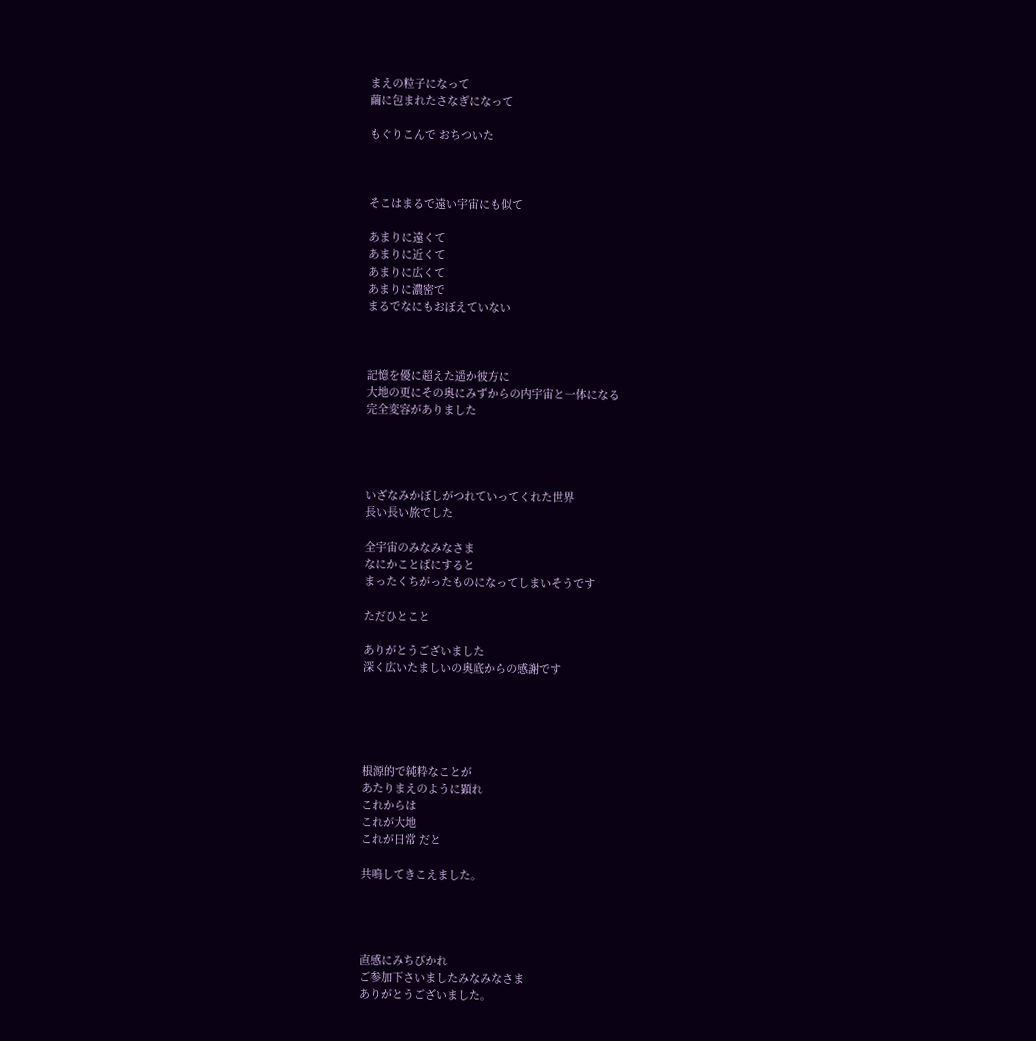まえの粒子になって
繭に包まれたさなぎになって

もぐりこんで おちついた



そこはまるで遠い宇宙にも似て

あまりに遠くて
あまりに近くて
あまりに広くて
あまりに濃密で
まるでなにもおぼえていない



記憶を優に超えた遥か彼方に
大地の更にその奥にみずからの内宇宙と一体になる
完全変容がありました




いざなみかぼしがつれていってくれた世界
長い長い旅でした

全宇宙のみなみなさま
なにかことばにすると
まったくちがったものになってしまいそうです

ただひとこと

ありがとうございました
深く広いたましいの奥底からの感謝です





根源的で純粋なことが
あたりまえのように顕れ
これからは
これが大地
これが日常 だと

共鳴してきこえました。




直感にみちびかれ
ご参加下さいましたみなみなさま
ありがとうございました。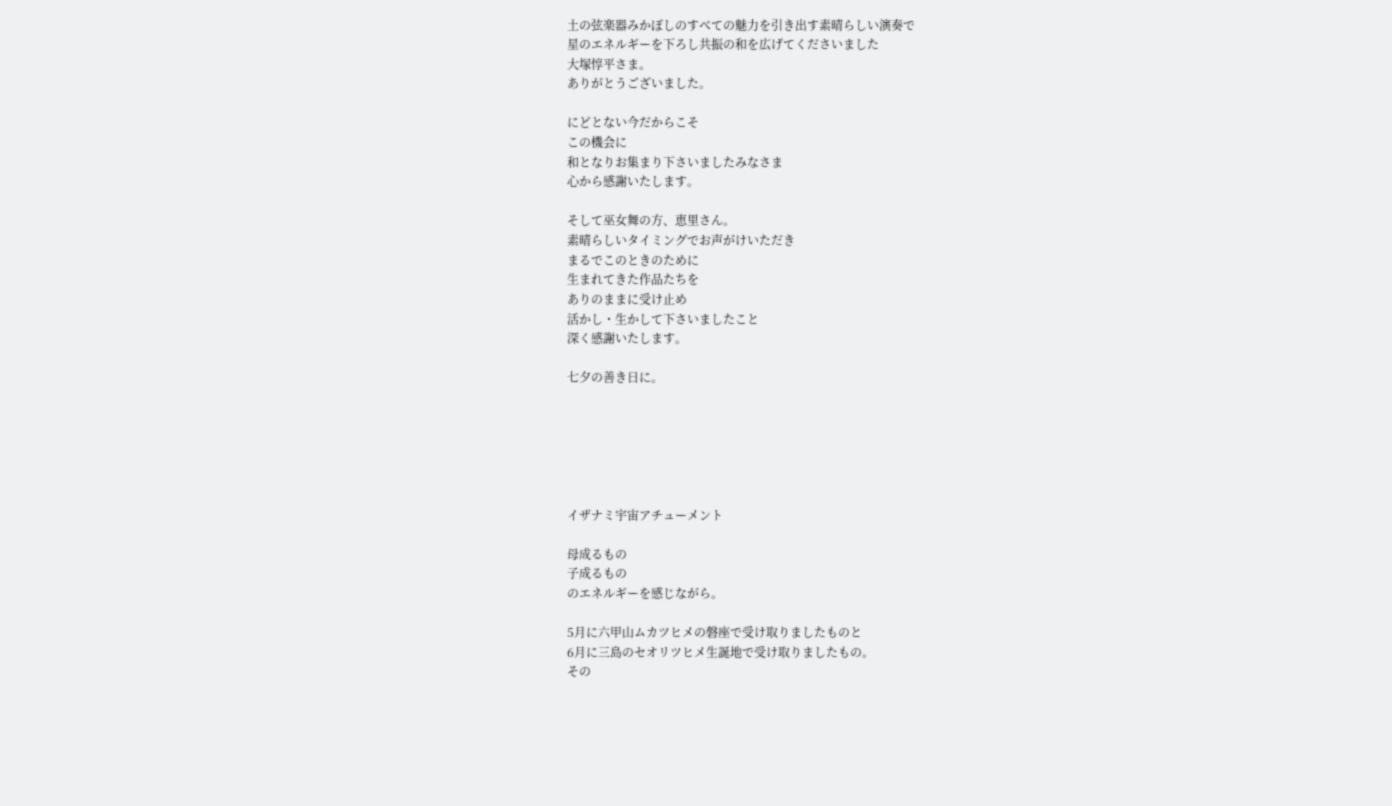土の弦楽器みかぼしのすべての魅力を引き出す素晴らしい演奏で
星のエネルギーを下ろし共振の和を広げてくださいました
大塚惇平さま。
ありがとうございました。

にどとない今だからこそ
この機会に
和となりお集まり下さいましたみなさま
心から感謝いたします。

そして巫女舞の方、恵里さん。
素晴らしいタイミングでお声がけいただき
まるでこのときのために
生まれてきた作品たちを
ありのままに受け止め
活かし・生かして下さいましたこと
深く感謝いたします。

七夕の善き日に。






イザナミ宇宙アチューメント

母成るもの
子成るもの
のエネルギーを感じながら。

5月に六甲山ムカツヒメの磐座で受け取りましたものと
6月に三島のセオリツヒメ生誕地で受け取りましたもの。
その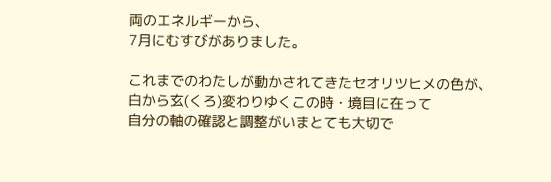両のエネルギーから、
7月にむすびがありました。

これまでのわたしが動かされてきたセオリツヒメの色が、
白から玄(くろ)変わりゆくこの時・境目に在って
自分の軸の確認と調整がいまとても大切で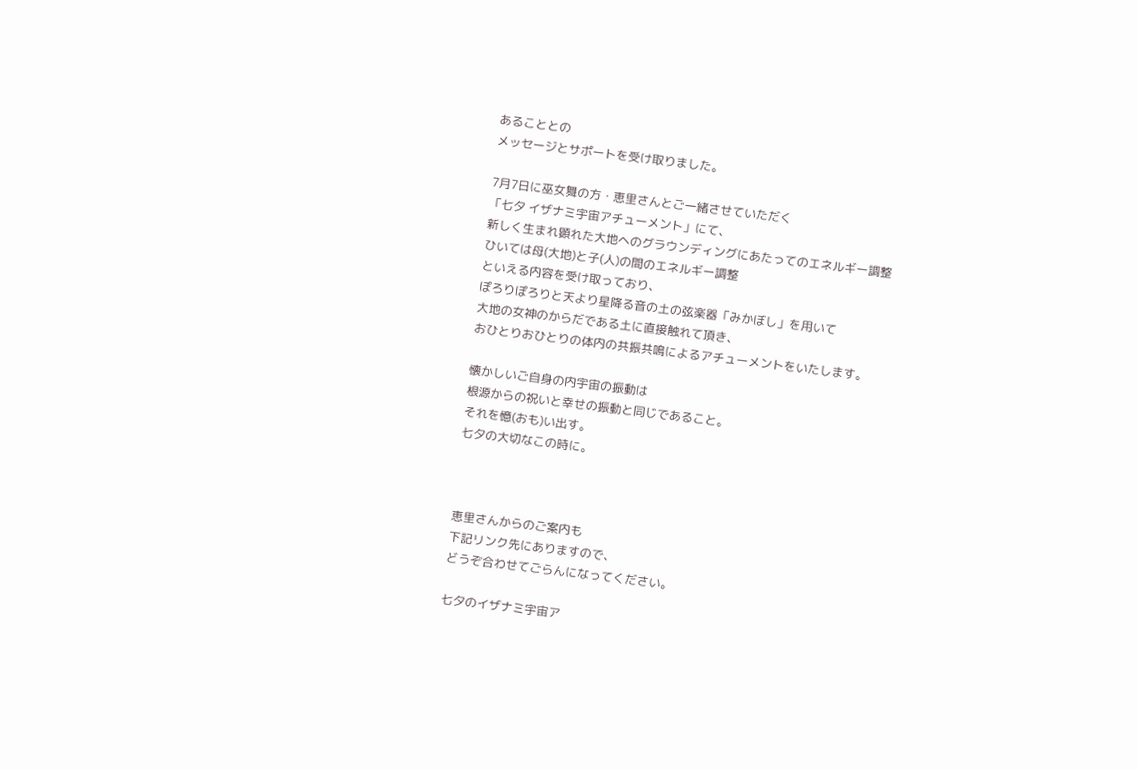あることとの
メッセージとサポートを受け取りました。

7月7日に巫女舞の方・恵里さんとご一緒させていただく
「七夕 イザナミ宇宙アチューメント」にて、
新しく生まれ顕れた大地へのグラウンディングにあたってのエネルギー調整
ひいては母(大地)と子(人)の間のエネルギー調整
といえる内容を受け取っており、
ぽろりぽろりと天より星降る音の土の弦楽器「みかぼし」を用いて
大地の女神のからだである土に直接触れて頂き、
おひとりおひとりの体内の共振共鳴によるアチューメントをいたします。

懐かしいご自身の内宇宙の振動は
根源からの祝いと幸せの振動と同じであること。
それを憶(おも)い出す。
七夕の大切なこの時に。



恵里さんからのご案内も
下記リンク先にありますので、
どうぞ合わせてごらんになってください。

七夕のイザナミ宇宙ア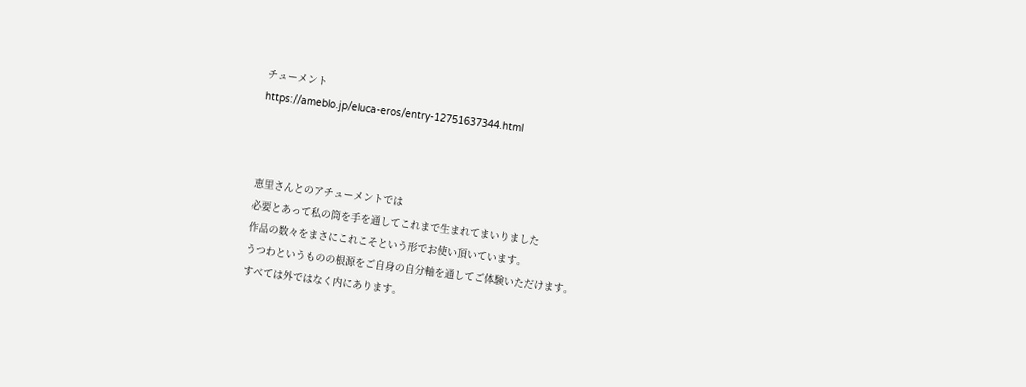チューメント
https://ameblo.jp/eluca-eros/entry-12751637344.html



恵里さんとのアチューメントでは
必要とあって私の筒を手を通してこれまで生まれてまいりました
作品の数々をまさにこれこそという形でお使い頂いています。
うつわというものの根源をご自身の自分軸を通してご体験いただけます。
すべては外ではなく内にあります。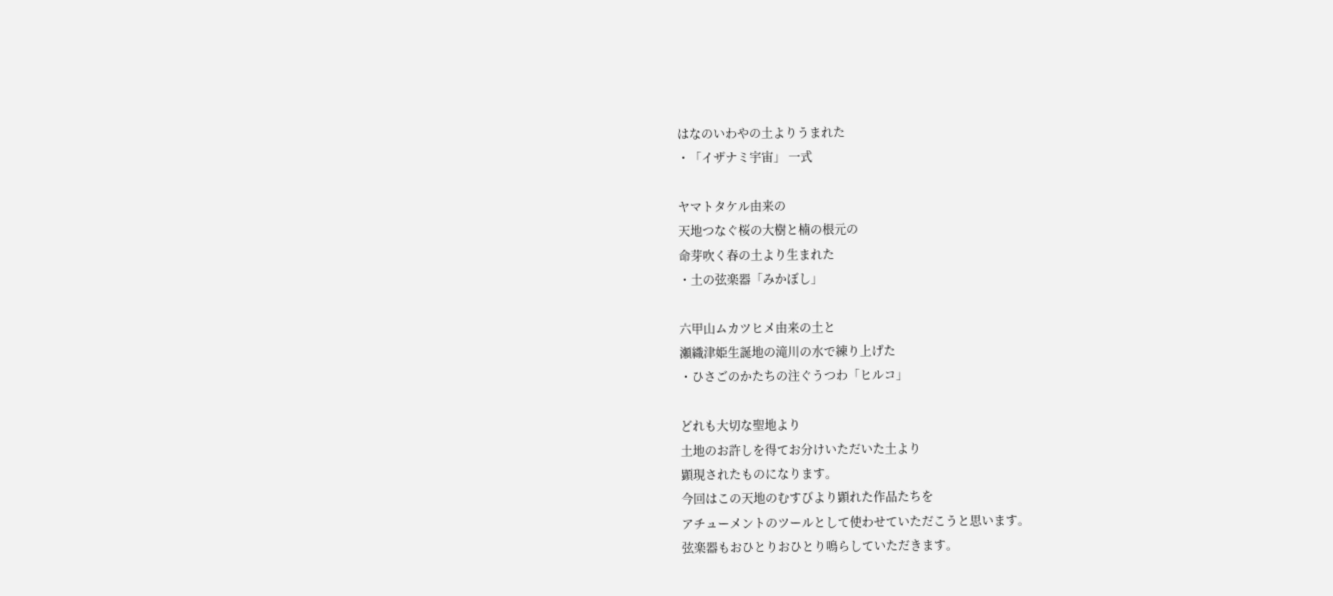はなのいわやの土よりうまれた
・「イザナミ宇宙」 一式

ヤマトタケル由来の
天地つなぐ桜の大樹と楠の根元の
命芽吹く春の土より生まれた
・土の弦楽器「みかぼし」

六甲山ムカツヒメ由来の土と
瀬織津姫生誕地の滝川の水で練り上げた
・ひさごのかたちの注ぐうつわ「ヒルコ」

どれも大切な聖地より
土地のお許しを得てお分けいただいた土より
顕現されたものになります。
今回はこの天地のむすびより顕れた作品たちを
アチューメントのツールとして使わせていただこうと思います。
弦楽器もおひとりおひとり鳴らしていただきます。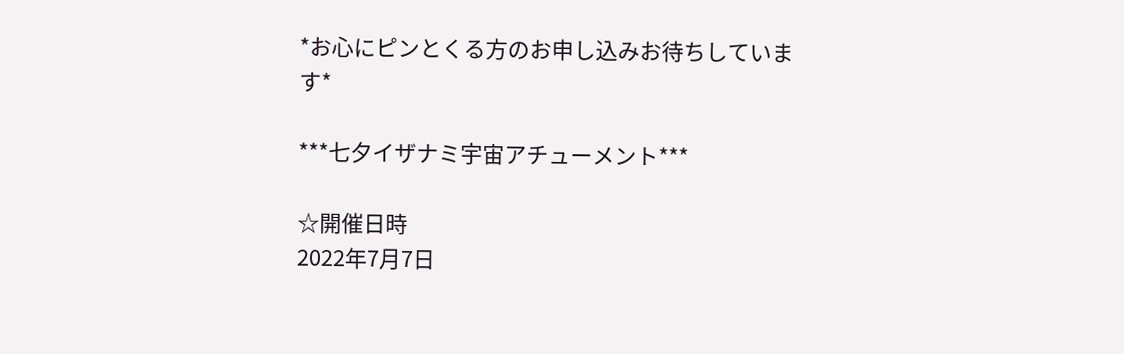*お心にピンとくる方のお申し込みお待ちしています*

***七夕イザナミ宇宙アチューメント***

☆開催日時
2022年7月7日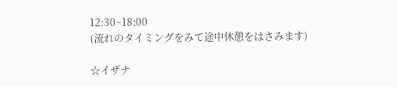12:30~18:00
(流れのタイミングをみて途中休憩をはさみます)

☆イザナ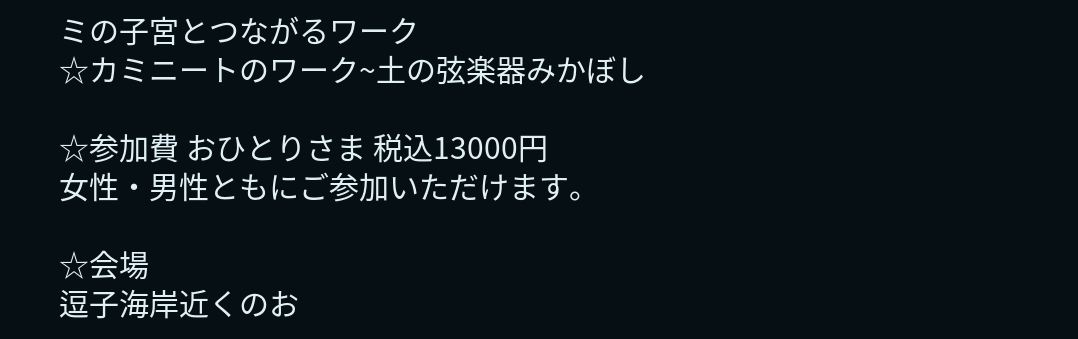ミの子宮とつながるワーク
☆カミニートのワーク~土の弦楽器みかぼし

☆参加費 おひとりさま 税込13000円
女性・男性ともにご参加いただけます。

☆会場
逗子海岸近くのお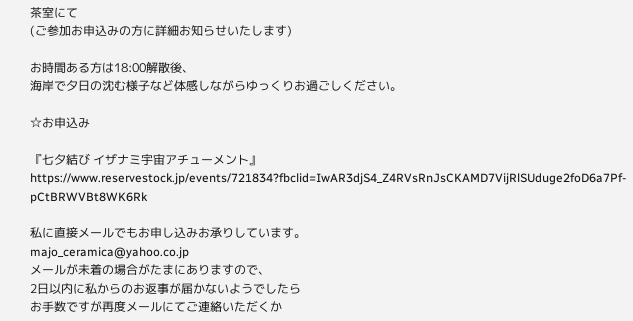茶室にて
(ご参加お申込みの方に詳細お知らせいたします)

お時間ある方は18:00解散後、
海岸で夕日の沈む様子など体感しながらゆっくりお過ごしください。

☆お申込み

『七夕結び イザナミ宇宙アチューメント』
https://www.reservestock.jp/events/721834?fbclid=IwAR3djS4_Z4RVsRnJsCKAMD7VijRlSUduge2foD6a7Pf-pCtBRWVBt8WK6Rk

私に直接メールでもお申し込みお承りしています。
majo_ceramica@yahoo.co.jp
メールが未着の場合がたまにありますので、
2日以内に私からのお返事が届かないようでしたら
お手数ですが再度メールにてご連絡いただくか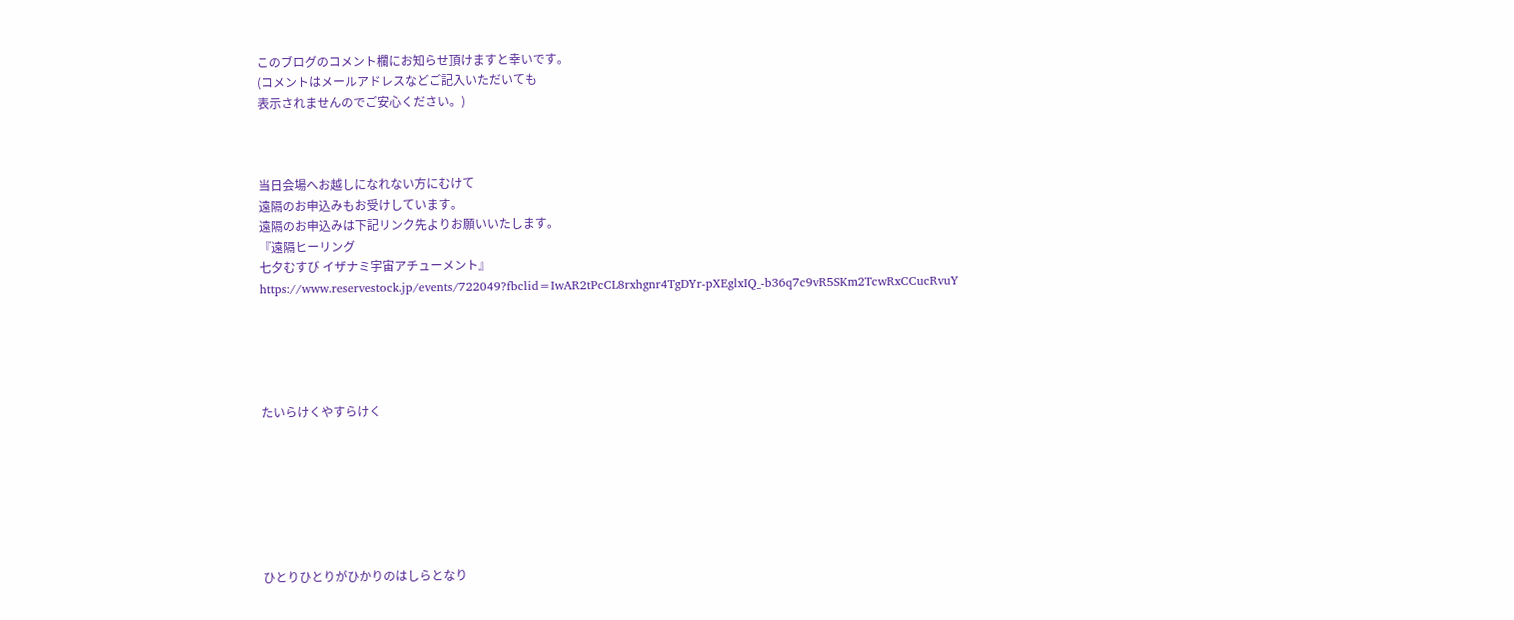このブログのコメント欄にお知らせ頂けますと幸いです。
(コメントはメールアドレスなどご記入いただいても
表示されませんのでご安心ください。)



当日会場へお越しになれない方にむけて
遠隔のお申込みもお受けしています。
遠隔のお申込みは下記リンク先よりお願いいたします。
『遠隔ヒーリング
七夕むすび イザナミ宇宙アチューメント』
https://www.reservestock.jp/events/722049?fbclid=IwAR2tPcCL8rxhgnr4TgDYr-pXEglxIQ_-b36q7c9vR5SKm2TcwRxCCucRvuY





たいらけくやすらけく







ひとりひとりがひかりのはしらとなり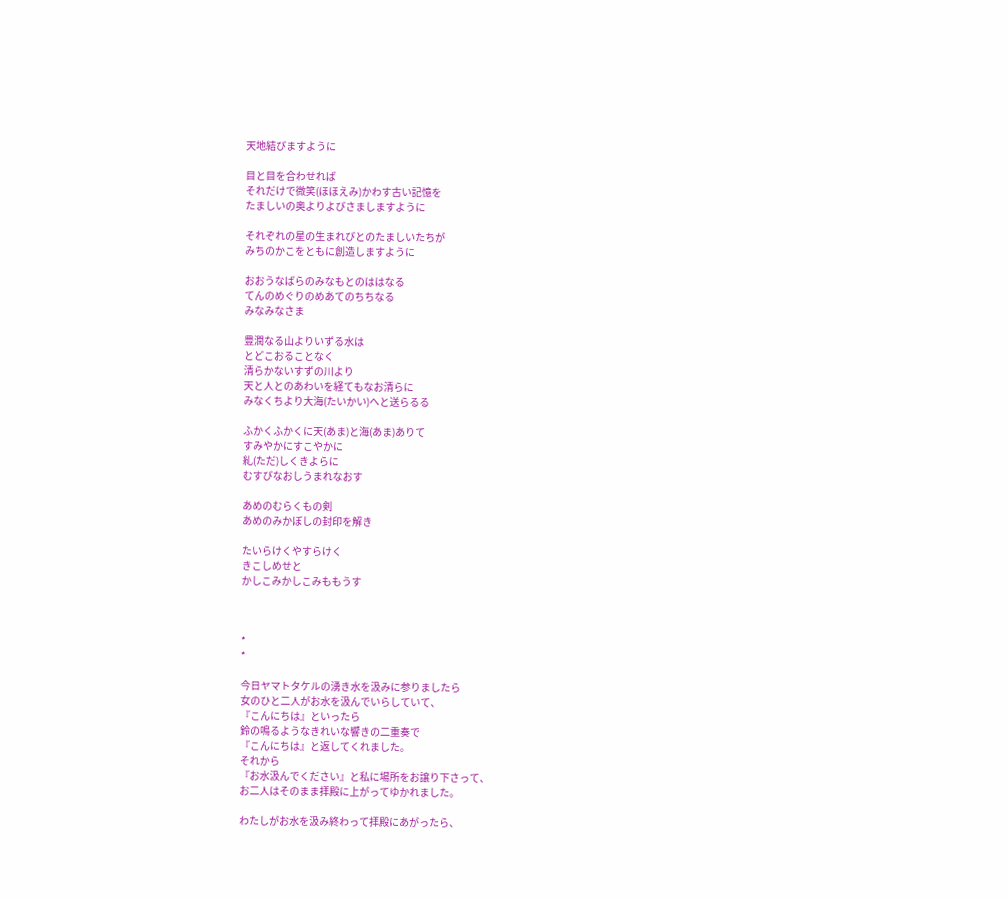天地結びますように

目と目を合わせれば
それだけで微笑(ほほえみ)かわす古い記憶を
たましいの奥よりよびさましますように

それぞれの星の生まれびとのたましいたちが
みちのかこをともに創造しますように

おおうなばらのみなもとのははなる
てんのめぐりのめあてのちちなる
みなみなさま

豊潤なる山よりいずる水は
とどこおることなく
清らかないすずの川より
天と人とのあわいを経てもなお清らに
みなくちより大海(たいかい)へと送らるる

ふかくふかくに天(あま)と海(あま)ありて
すみやかにすこやかに
糺(ただ)しくきよらに
むすびなおしうまれなおす

あめのむらくもの剣
あめのみかぼしの封印を解き

たいらけくやすらけく
きこしめせと
かしこみかしこみももうす



*
*

今日ヤマトタケルの湧き水を汲みに参りましたら
女のひと二人がお水を汲んでいらしていて、
『こんにちは』といったら
鈴の鳴るようなきれいな響きの二重奏で
『こんにちは』と返してくれました。
それから
『お水汲んでください』と私に場所をお譲り下さって、
お二人はそのまま拝殿に上がってゆかれました。

わたしがお水を汲み終わって拝殿にあがったら、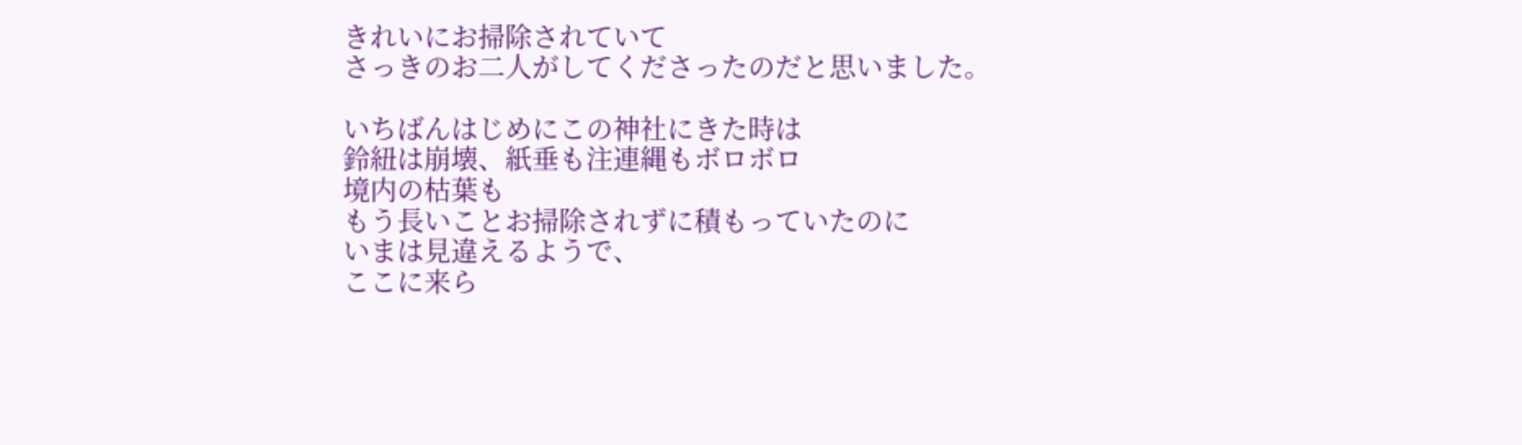きれいにお掃除されていて
さっきのお二人がしてくださったのだと思いました。

いちばんはじめにこの神社にきた時は
鈴紐は崩壊、紙垂も注連縄もボロボロ
境内の枯葉も
もう長いことお掃除されずに積もっていたのに
いまは見違えるようで、
ここに来ら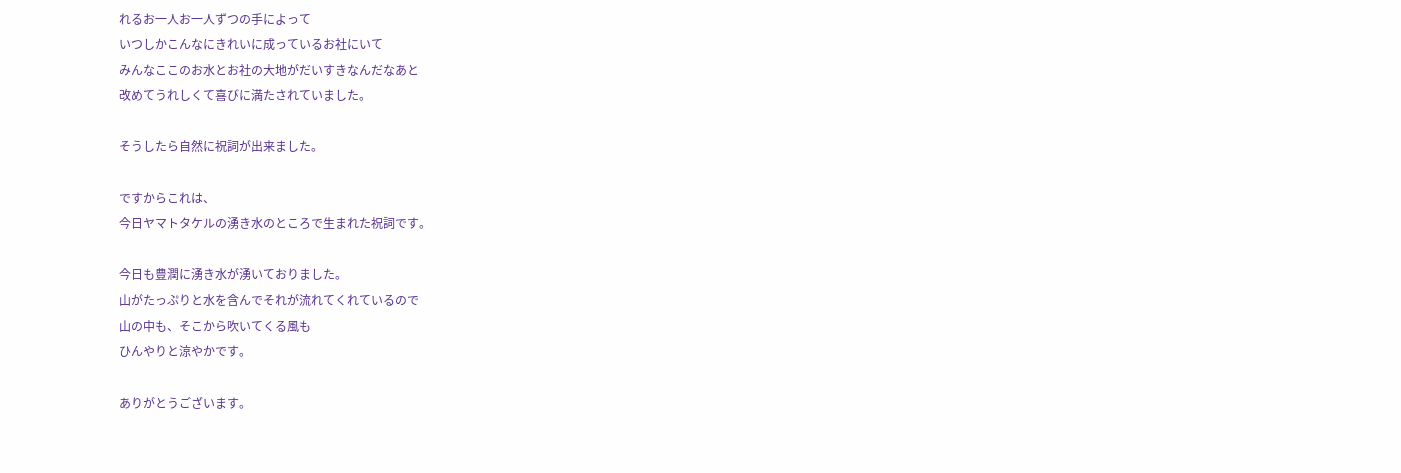れるお一人お一人ずつの手によって
いつしかこんなにきれいに成っているお社にいて
みんなここのお水とお社の大地がだいすきなんだなあと
改めてうれしくて喜びに満たされていました。

そうしたら自然に祝詞が出来ました。

ですからこれは、
今日ヤマトタケルの湧き水のところで生まれた祝詞です。

今日も豊潤に湧き水が湧いておりました。
山がたっぷりと水を含んでそれが流れてくれているので
山の中も、そこから吹いてくる風も
ひんやりと涼やかです。

ありがとうございます。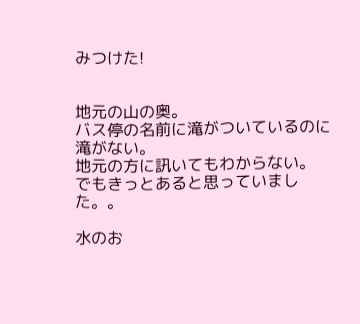みつけた!


地元の山の奥。
バス停の名前に滝がついているのに滝がない。
地元の方に訊いてもわからない。
でもきっとあると思っていました。。

水のお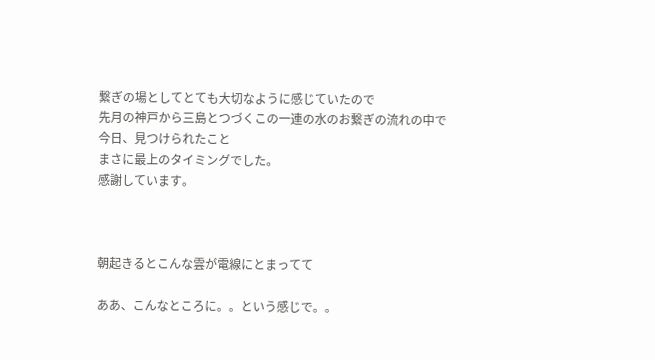繋ぎの場としてとても大切なように感じていたので
先月の神戸から三島とつづくこの一連の水のお繋ぎの流れの中で
今日、見つけられたこと
まさに最上のタイミングでした。
感謝しています。



朝起きるとこんな雲が電線にとまってて

ああ、こんなところに。。という感じで。。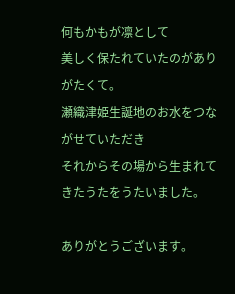何もかもが凛として
美しく保たれていたのがありがたくて。
瀬織津姫生誕地のお水をつながせていただき
それからその場から生まれてきたうたをうたいました。

ありがとうございます。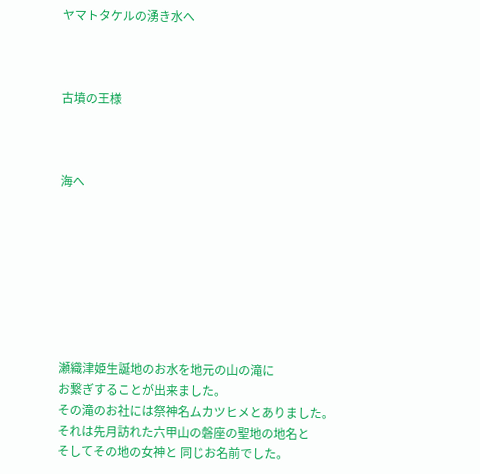ヤマトタケルの湧き水へ



古墳の王様



海へ








瀬織津姫生誕地のお水を地元の山の滝に
お繋ぎすることが出来ました。
その滝のお社には祭神名ムカツヒメとありました。
それは先月訪れた六甲山の磐座の聖地の地名と
そしてその地の女神と 同じお名前でした。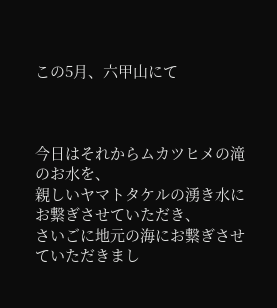この5月、六甲山にて



今日はそれからムカツヒメの滝のお水を、
親しいヤマトタケルの湧き水にお繋ぎさせていただき、
さいごに地元の海にお繋ぎさせていただきまし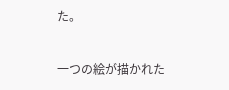た。

一つの絵が描かれた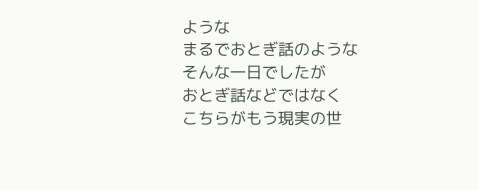ような
まるでおとぎ話のような
そんな一日でしたが
おとぎ話などではなく
こちらがもう現実の世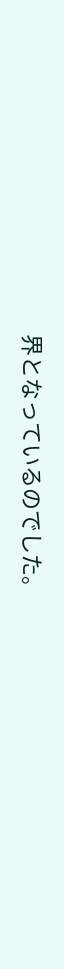界となっているのでした。